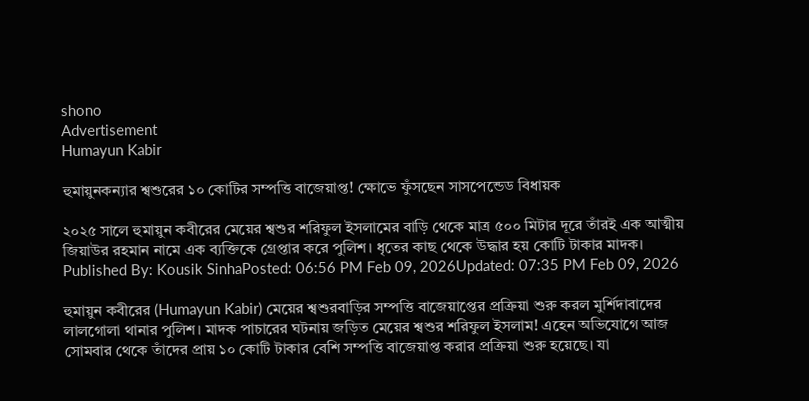shono
Advertisement
Humayun Kabir

হুমায়ুনকন্যার শ্বশুরের ১০ কোটির সম্পত্তি বাজেয়াপ্ত! ক্ষোভে ফুঁসছেন সাসপেন্ডেড বিধায়ক

২০২৫ সালে হুমায়ুন কবীরের মেয়ের শ্বশুর শরিফুল ইসলামের বাড়ি থেকে মাত্র ৫০০ মিটার দূরে তাঁরই এক আত্মীয় জিয়াউর রহমান নামে এক ব্যক্তিকে গ্রেপ্তার করে পুলিশ। ধৃতের কাছ থেকে উদ্ধার হয় কোটি টাকার মাদক।
Published By: Kousik SinhaPosted: 06:56 PM Feb 09, 2026Updated: 07:35 PM Feb 09, 2026

হুমায়ুন কবীরের (Humayun Kabir) মেয়ের শ্বশুরবাড়ির সম্পত্তি বাজেয়াপ্তের প্রক্রিয়া শুরু করল মুর্শিদাবাদের লালগোলা থানার পুলিশ। মাদক পাচারের ঘটনায় জড়িত মেয়ের শ্বশুর শরিফুল ইসলাম! এহেন অভিযোগে আজ সোমবার থেকে তাঁদের প্রায় ১০ কোটি টাকার বেশি সম্পত্তি বাজেয়াপ্ত করার প্রক্রিয়া শুরু হয়েছে। যা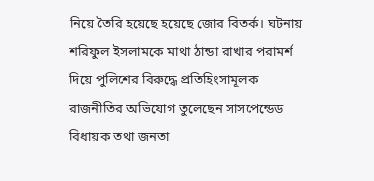নিয়ে তৈরি হয়েছে হয়েছে জোর বিতর্ক। ঘটনায় শরিফুল ইসলামকে মাথা ঠান্ডা রাখার পরামর্শ দিয়ে পুলিশের বিরুদ্ধে প্রতিহিংসামূলক রাজনীতির অভিযোগ তুলেছেন সাসপেন্ডেড বিধায়ক তথা জনতা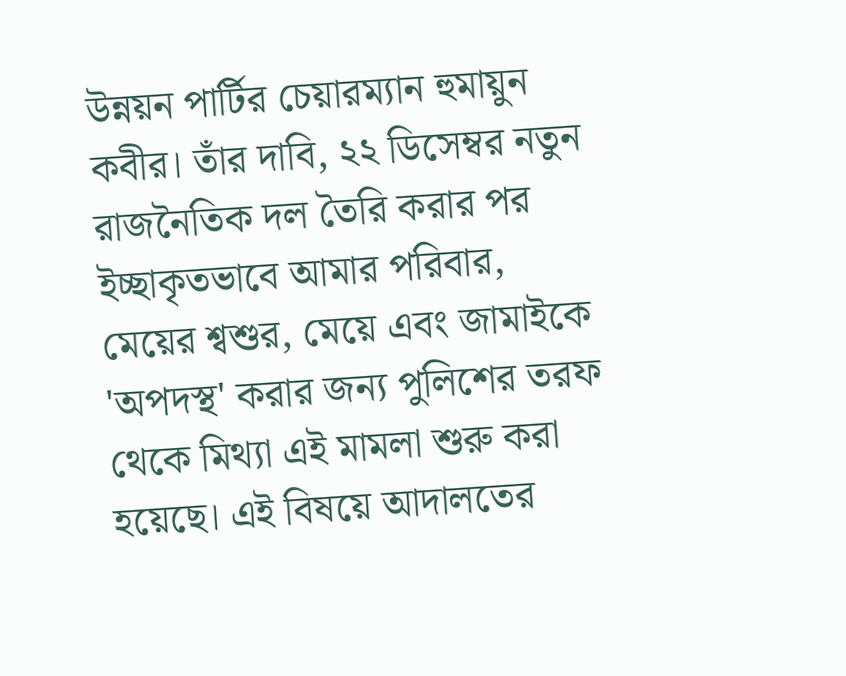উন্নয়ন পার্টির চেয়ারম্যান হুমায়ুন কবীর। তাঁর দাবি, ২২ ডিসেম্বর নতুন রাজনৈতিক দল তৈরি করার পর ইচ্ছাকৃতভাবে আমার পরিবার, মেয়ের শ্বশুর, মেয়ে এবং জামাইকে 'অপদস্থ' করার জন্য পুলিশের তরফ থেকে মিথ্যা এই মামলা শুরু করা হয়েছে। এই বিষয়ে আদালতের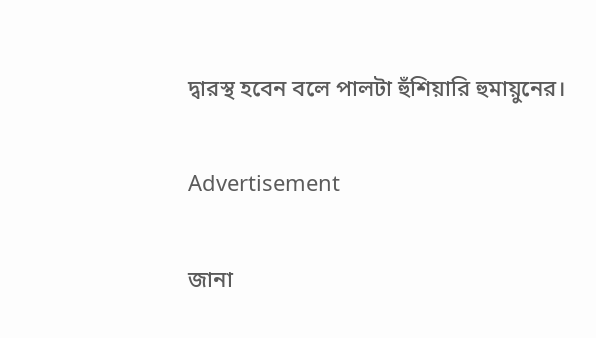দ্বারস্থ হবেন বলে পালটা হুঁশিয়ারি হুমায়ুনের।

Advertisement

জানা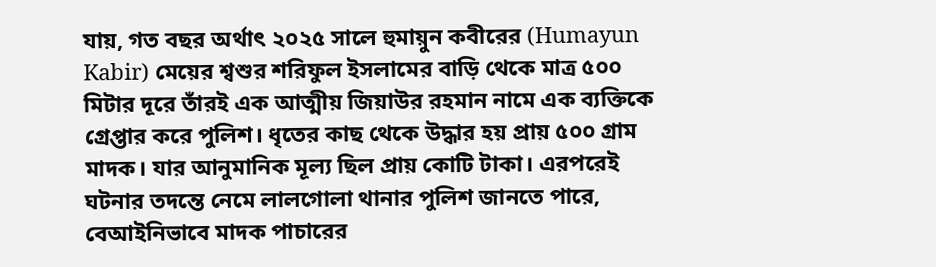যায়, গত বছর অর্থাৎ ২০২৫ সালে হুমায়ুন কবীরের (Humayun Kabir) মেয়ের শ্বশুর শরিফুল ইসলামের বাড়ি থেকে মাত্র ৫০০ মিটার দূরে তাঁরই এক আত্মীয় জিয়াউর রহমান নামে এক ব্যক্তিকে গ্রেপ্তার করে পুলিশ। ধৃতের কাছ থেকে উদ্ধার হয় প্রায় ৫০০ গ্রাম মাদক। যার আনুমানিক মূল্য ছিল প্রায় কোটি টাকা। এরপরেই ঘটনার তদন্তে নেমে লালগোলা থানার পুলিশ জানতে পারে, বেআইনিভাবে মাদক পাচারের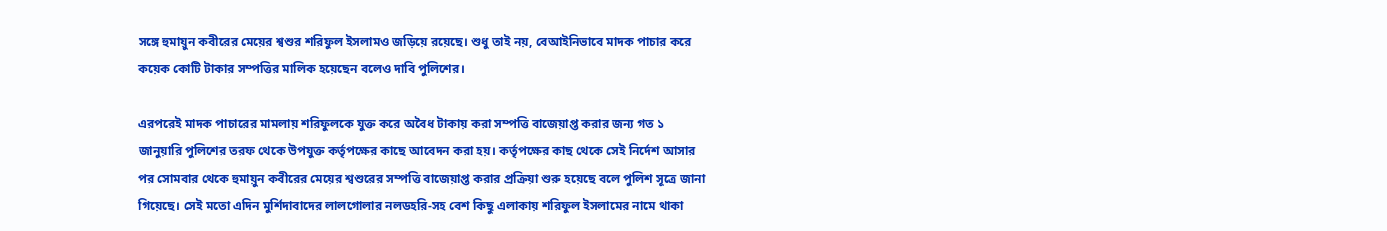সঙ্গে হুমায়ুন কবীরের মেয়ের শ্বশুর শরিফুল ইসলামও জড়িয়ে রয়েছে। শুধু তাই নয়, বেআইনিভাবে মাদক পাচার করে কয়েক কোটি টাকার সম্পত্তির মালিক হয়েছেন বলেও দাবি পুলিশের।

এরপরেই মাদক পাচারের মামলায় শরিফুলকে যুক্ত করে অবৈধ টাকায় করা সম্পত্তি বাজেয়াপ্ত করার জন্য গত ১ জানুয়ারি পুলিশের তরফ থেকে উপযুক্ত কর্তৃপক্ষের কাছে আবেদন করা হয়। কর্তৃপক্ষের কাছ থেকে সেই নির্দেশ আসার পর সোমবার থেকে হুমায়ুন কবীরের মেয়ের শ্বশুরের সম্পত্তি বাজেয়াপ্ত করার প্রক্রিয়া শুরু হয়েছে বলে পুলিশ সূত্রে জানা গিয়েছে। সেই মতো এদিন মুর্শিদাবাদের লালগোলার নলডহরি-সহ বেশ কিছু এলাকায় শরিফুল ইসলামের নামে থাকা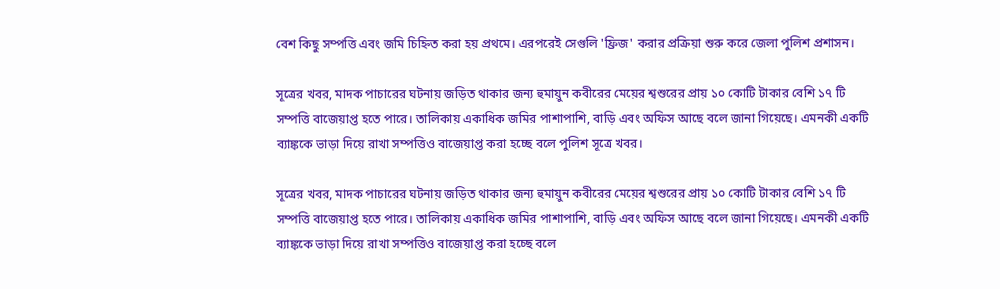বেশ কিছু সম্পত্তি এবং জমি চিহ্নিত করা হয় প্রথমে। এরপরেই সেগুলি 'ফ্রিজ' করার প্রক্রিয়া শুরু করে জেলা পুলিশ প্রশাসন।

সূত্রের খবর, মাদক পাচারের ঘটনায় জড়িত থাকার জন্য হুমায়ুন কবীরের মেয়ের শ্বশুরের প্রায় ১০ কোটি টাকার বেশি ১৭ টি সম্পত্তি বাজেয়াপ্ত হতে পারে। তালিকায় একাধিক জমির পাশাপাশি, বাড়ি এবং অফিস আছে বলে জানা গিয়েছে। এমনকী একটি ব্যাঙ্ককে ভাড়া দিয়ে রাখা সম্পত্তিও বাজেয়াপ্ত করা হচ্ছে বলে পুলিশ সূত্রে খবর।

সূত্রের খবর, মাদক পাচারের ঘটনায় জড়িত থাকার জন্য হুমায়ুন কবীরের মেয়ের শ্বশুরের প্রায় ১০ কোটি টাকার বেশি ১৭ টি সম্পত্তি বাজেয়াপ্ত হতে পারে। তালিকায় একাধিক জমির পাশাপাশি, বাড়ি এবং অফিস আছে বলে জানা গিয়েছে। এমনকী একটি ব্যাঙ্ককে ভাড়া দিয়ে রাখা সম্পত্তিও বাজেয়াপ্ত করা হচ্ছে বলে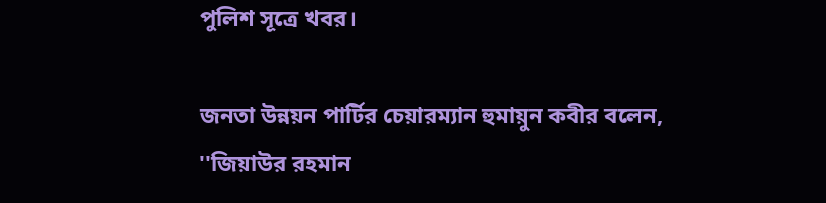পুলিশ সূত্রে খবর।

জনতা উন্নয়ন পার্টির চেয়ারম্যান হুমায়ুন কবীর বলেন, ''জিয়াউর রহমান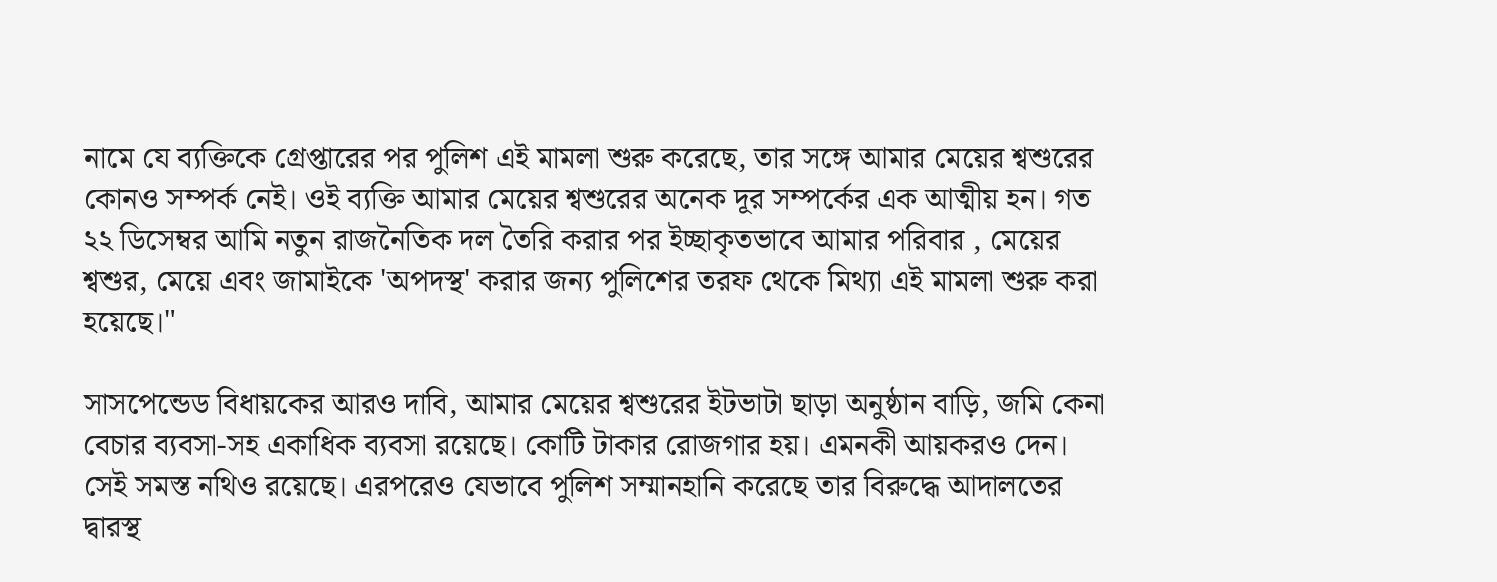নামে যে ব্যক্তিকে গ্রেপ্তারের পর পুলিশ এই মামলা শুরু করেছে, তার সঙ্গে আমার মেয়ের শ্বশুরের কোনও সম্পর্ক নেই। ওই ব্যক্তি আমার মেয়ের শ্বশুরের অনেক দূর সম্পর্কের এক আত্মীয় হন। গত ২২ ডিসেম্বর আমি নতুন রাজনৈতিক দল তৈরি করার পর ইচ্ছাকৃতভাবে আমার পরিবার , মেয়ের শ্বশুর, মেয়ে এবং জামাইকে 'অপদস্থ' করার জন্য পুলিশের তরফ থেকে মিথ্যা এই মামলা শুরু করা হয়েছে।"

সাসপেন্ডেড বিধায়কের আরও দাবি, আমার মেয়ের শ্বশুরের ইটভাটা ছাড়া অনুষ্ঠান বাড়ি, জমি কেনা বেচার ব্যবসা-সহ একাধিক ব্যবসা রয়েছে। কোটি টাকার রোজগার হয়। এমনকী আয়করও দেন। সেই সমস্ত নথিও রয়েছে। এরপরেও যেভাবে পুলিশ সম্মানহানি করেছে তার বিরুদ্ধে আদালতের দ্বারস্থ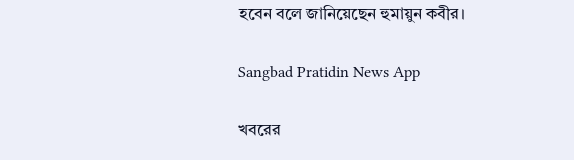হবেন বলে জানিয়েছেন হুমায়ুন কবীর।

Sangbad Pratidin News App

খবরের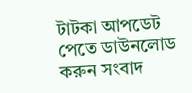টাটকা আপডেট পেতে ডাউনলোড করুন সংবাদ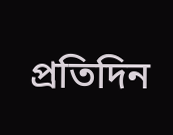প্রতিদিন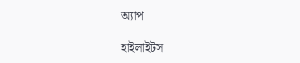অ্যাপ

হাইলাইটস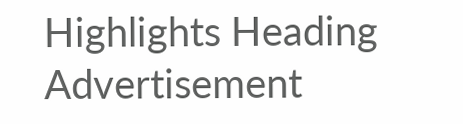Highlights Heading
Advertisement